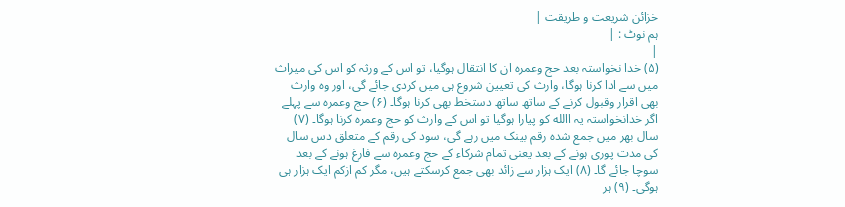خزائن شریعت و طریقت |
ہم نوٹ : |
|
(۵) خدا نخواستہ بعد حج وعمرہ ان کا انتقال ہوگیا، تو اس کے ورثہ کو اس کی میراث میں سے ادا کرنا ہوگا، وارث کی تعیین شروع ہی میں کردی جائے گی، اور وہ وارث بھی اقرار وقبول کرنے کے ساتھ ساتھ دستخط بھی کرنا ہوگا۔ (۶) حج وعمرہ سے پہلے اگر خدانخواستہ یہ االله کو پیارا ہوگیا تو اس کے وارث کو حج وعمرہ کرنا ہوگا۔ (۷) سال بھر میں جمع شدہ رقم بینک میں رہے گی، سود کی رقم کے متعلق دس سال کی مدت پوری ہونے کے بعد یعنی تمام شرکاء کے حج وعمرہ سے فارغ ہونے کے بعد سوچا جائے گا۔ (۸) ایک ہزار سے زائد بھی جمع کرسکتے ہیں، مگر کم ازکم ایک ہزار ہی ہوگی۔ (۹) ہر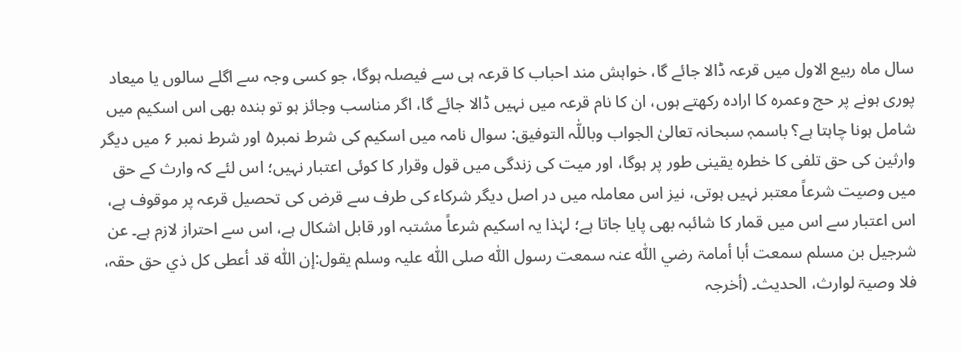سال ماہ ربیع الاول میں قرعہ ڈالا جائے گا، خواہش مند احباب کا قرعہ ہی سے فیصلہ ہوگا، جو کسی وجہ سے اگلے سالوں یا میعاد پوری ہونے پر حج وعمرہ کا ارادہ رکھتے ہوں، ان کا نام قرعہ میں نہیں ڈالا جائے گا، اگر مناسب وجائز ہو تو بندہ بھی اس اسکیم میں شامل ہونا چاہتا ہے؟ باسمہٖ سبحانہ تعالیٰ الجواب وباللّٰہ التوفیق: سوال نامہ میں اسکیم کی شرط نمبر۵ اور شرط نمبر ۶ میں دیگر وارثین کی حق تلفی کا خطرہ یقینی طور پر ہوگا، اور میت کی زندگی میں قول وقرار کا کوئی اعتبار نہیں؛ اس لئے کہ وارث کے حق میں وصیت شرعاً معتبر نہیں ہوتی، نیز اس معاملہ میں در اصل دیگر شرکاء کی طرف سے قرض کی تحصیل قرعہ پر موقوف ہے، اس اعتبار سے اس میں قمار کا شائبہ بھی پایا جاتا ہے؛ لہٰذا یہ اسکیم شرعاً مشتبہ اور قابل اشکال ہے، اس سے احتراز لازم ہے۔ عن شرجیل بن مسلم سمعت أبا أمامۃ رضي اللّٰہ عنہ سمعت رسول اللّٰہ صلی اللّٰہ علیہ وسلم یقول:إن اللّٰہ قد أعطی کل ذي حق حقہ، فلا وصیۃ لوارث، الحدیث۔ (أخرجہ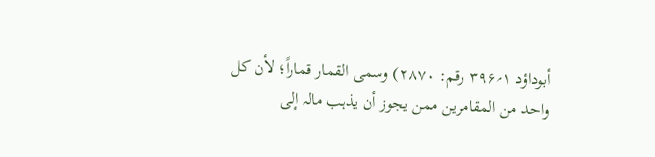أبوداؤد ۱؍۳۹۶ رقم: ۲۸۷۰) وسمی القمار قماراً؛ لأن کل واحد من المقامرین ممن یجوز أن یذہب مالہ إلی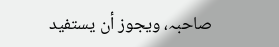صاحبہ، ویجوز أن یستفید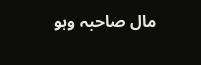مال صاحبہ وہو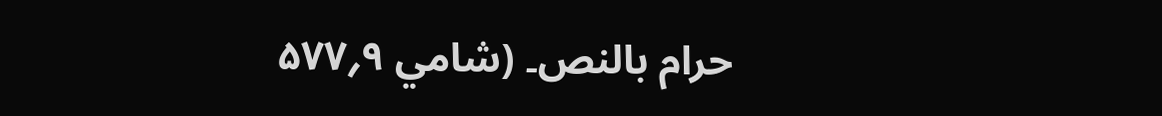حرام بالنص۔ (شامي ۹؍۵۷۷